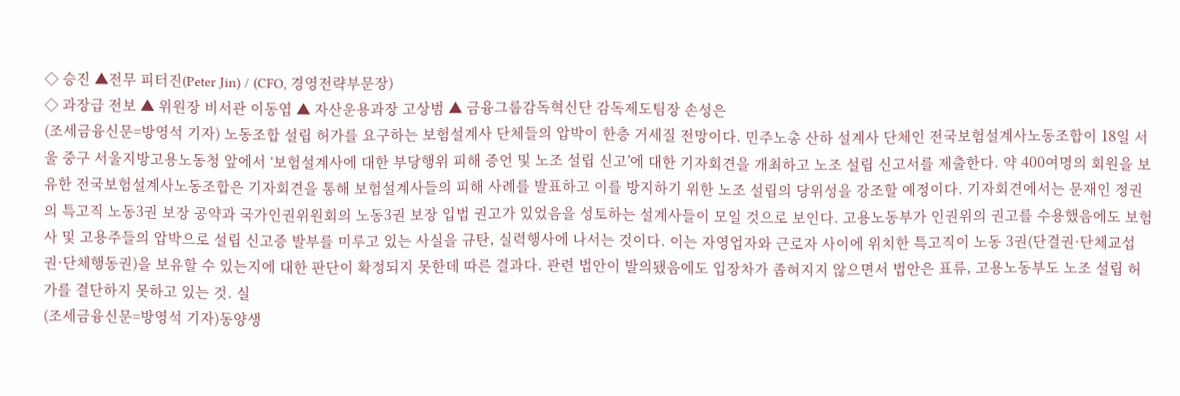◇ 승진 ▲전무 피터진(Peter Jin) / (CFO, 경영전략부문장)
◇ 과장급 전보 ▲ 위원장 비서관 이동엽 ▲ 자산운용과장 고상범 ▲ 금융그룹감독혁신단 감독제도팀장 손성은
(조세금융신문=방영석 기자) 노동조합 설립 허가를 요구하는 보험설계사 단체들의 압박이 한층 거세질 전망이다. 민주노총 산하 설계사 단체인 전국보험설계사노동조합이 18일 서울 중구 서울지방고용노동청 앞에서 ‘보험설계사에 대한 부당행위 피해 증언 및 노조 설립 신고’에 대한 기자회견을 개최하고 노조 설립 신고서를 제출한다. 약 400여명의 회원을 보유한 전국보험설계사노동조합은 기자회견을 통해 보험설계사들의 피해 사례를 발표하고 이를 방지하기 위한 노조 설립의 당위성을 강조할 예정이다. 기자회견에서는 문재인 정권의 특고직 노동3권 보장 공약과 국가인권위원회의 노동3권 보장 입법 권고가 있었음을 성토하는 설계사들이 모일 것으로 보인다. 고용노동부가 인권위의 권고를 수용했음에도 보험사 및 고용주들의 압박으로 설립 신고증 발부를 미루고 있는 사실을 규탄, 실력행사에 나서는 것이다. 이는 자영업자와 근로자 사이에 위치한 특고직이 노동 3권(단결권·단체교섭권·단체행동권)을 보유할 수 있는지에 대한 판단이 확정되지 못한데 따른 결과다. 관련 법안이 발의됐음에도 입장차가 좁혀지지 않으면서 법안은 표류, 고용노동부도 노조 설립 허가를 결단하지 못하고 있는 것. 실
(조세금융신문=방영석 기자)동양생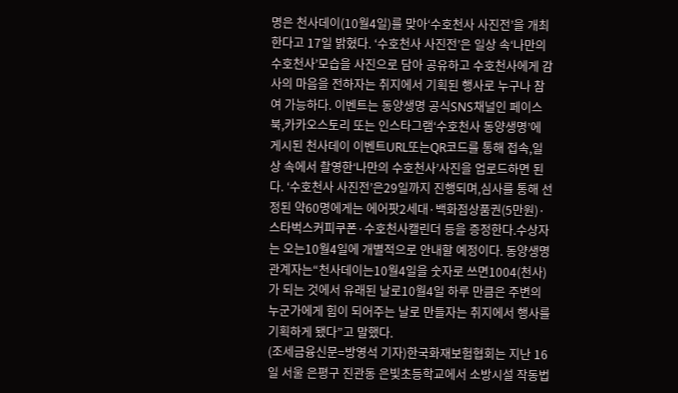명은 천사데이(10월4일)를 맞아‘수호천사 사진전’을 개최한다고 17일 밝혔다. ‘수호천사 사진전’은 일상 속‘나만의 수호천사’모습을 사진으로 담아 공유하고 수호천사에게 감사의 마음을 전하자는 취지에서 기획된 행사로 누구나 참여 가능하다. 이벤트는 동양생명 공식SNS채널인 페이스북,카카오스토리 또는 인스타그램‘수호천사 동양생명’에 게시된 천사데이 이벤트URL또는QR코드를 통해 접속,일상 속에서 촬영한‘나만의 수호천사’사진을 업로드하면 된다. ‘수호천사 사진전’은29일까지 진행되며,심사를 통해 선정된 약60명에게는 에어팟2세대·백화점상품권(5만원)·스타벅스커피쿠폰·수호천사캘린더 등을 증정한다.수상자는 오는10월4일에 개별적으로 안내할 예정이다. 동양생명 관계자는“천사데이는10월4일을 숫자로 쓰면1004(천사)가 되는 것에서 유래된 날로10월4일 하루 만큼은 주변의 누군가에게 힘이 되어주는 날로 만들자는 취지에서 행사를 기획하게 됐다”고 말했다.
(조세금융신문=방영석 기자)한국화재보험협회는 지난 16일 서울 은평구 진관동 은빛초등학교에서 소방시설 작동법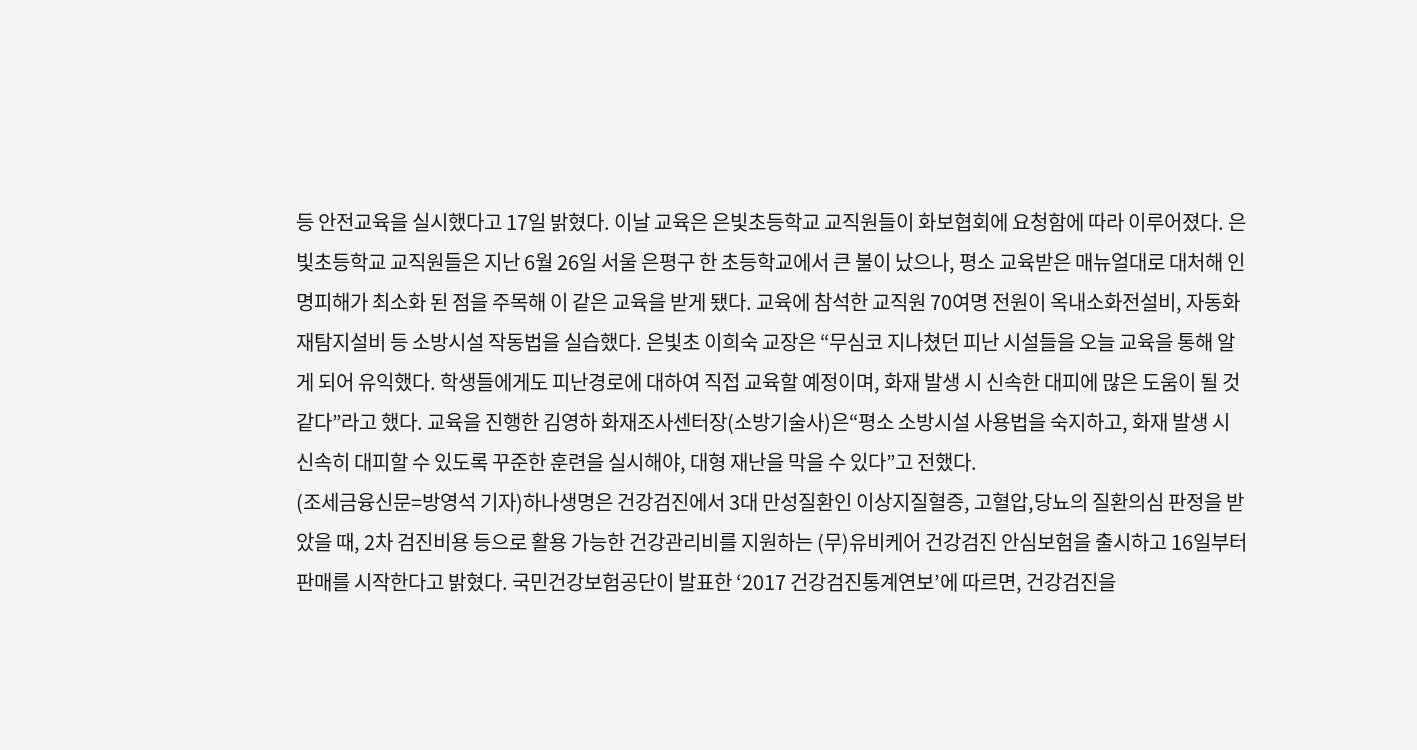등 안전교육을 실시했다고 17일 밝혔다. 이날 교육은 은빛초등학교 교직원들이 화보협회에 요청함에 따라 이루어졌다. 은빛초등학교 교직원들은 지난 6월 26일 서울 은평구 한 초등학교에서 큰 불이 났으나, 평소 교육받은 매뉴얼대로 대처해 인명피해가 최소화 된 점을 주목해 이 같은 교육을 받게 됐다. 교육에 참석한 교직원 70여명 전원이 옥내소화전설비, 자동화재탐지설비 등 소방시설 작동법을 실습했다. 은빛초 이희숙 교장은 “무심코 지나쳤던 피난 시설들을 오늘 교육을 통해 알게 되어 유익했다. 학생들에게도 피난경로에 대하여 직접 교육할 예정이며, 화재 발생 시 신속한 대피에 많은 도움이 될 것 같다”라고 했다. 교육을 진행한 김영하 화재조사센터장(소방기술사)은“평소 소방시설 사용법을 숙지하고, 화재 발생 시 신속히 대피할 수 있도록 꾸준한 훈련을 실시해야, 대형 재난을 막을 수 있다”고 전했다.
(조세금융신문=방영석 기자)하나생명은 건강검진에서 3대 만성질환인 이상지질혈증, 고혈압,당뇨의 질환의심 판정을 받았을 때, 2차 검진비용 등으로 활용 가능한 건강관리비를 지원하는 (무)유비케어 건강검진 안심보험을 출시하고 16일부터 판매를 시작한다고 밝혔다. 국민건강보험공단이 발표한 ‘2017 건강검진통계연보’에 따르면, 건강검진을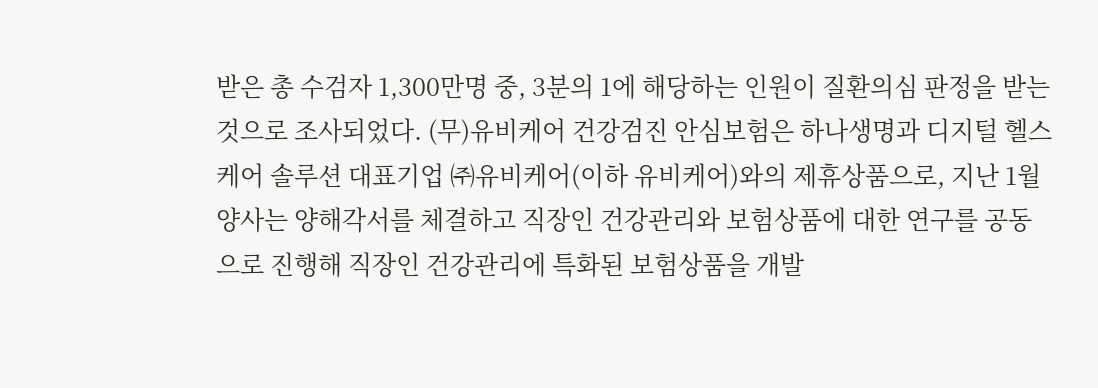받은 총 수검자 1,300만명 중, 3분의 1에 해당하는 인원이 질환의심 판정을 받는 것으로 조사되었다. (무)유비케어 건강검진 안심보험은 하나생명과 디지털 헬스케어 솔루션 대표기업 ㈜유비케어(이하 유비케어)와의 제휴상품으로, 지난 1월 양사는 양해각서를 체결하고 직장인 건강관리와 보험상품에 대한 연구를 공동으로 진행해 직장인 건강관리에 특화된 보험상품을 개발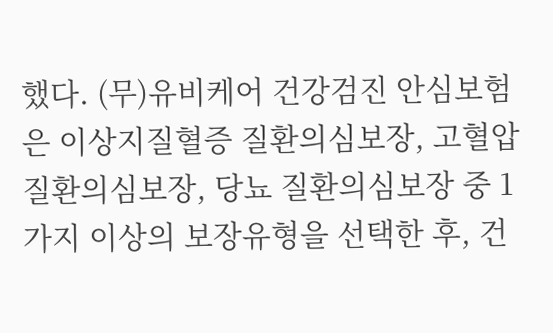했다. (무)유비케어 건강검진 안심보험은 이상지질혈증 질환의심보장, 고혈압 질환의심보장, 당뇨 질환의심보장 중 1가지 이상의 보장유형을 선택한 후, 건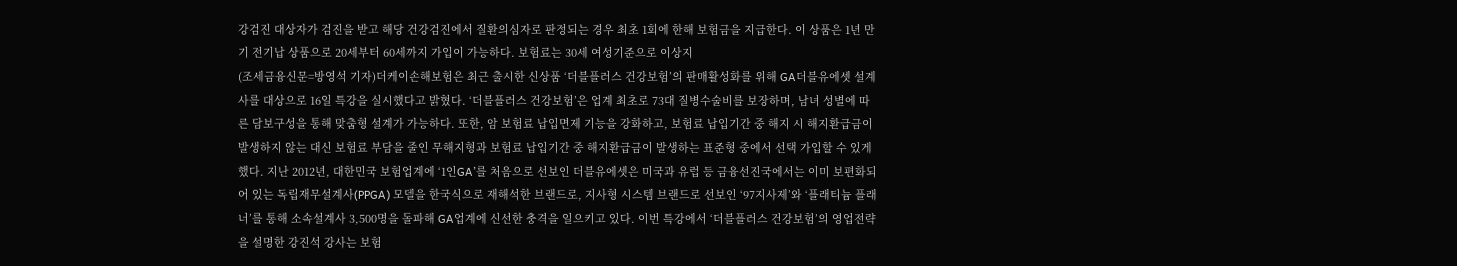강검진 대상자가 검진을 받고 해당 건강검진에서 질환의심자로 판정되는 경우 최초 1회에 한해 보험금을 지급한다. 이 상품은 1년 만기 전기납 상품으로 20세부터 60세까지 가입이 가능하다. 보험료는 30세 여성기준으로 이상지
(조세금융신문=방영석 기자)더케이손해보험은 최근 출시한 신상품 ‘더블플러스 건강보험’의 판매활성화를 위해 GA더블유에셋 설계사를 대상으로 16일 특강을 실시했다고 밝혔다. ‘더블플러스 건강보험’은 업계 최초로 73대 질병수술비를 보장하며, 남녀 성별에 따른 담보구성을 통해 맞춤형 설계가 가능하다. 또한, 암 보험료 납입면제 기능을 강화하고, 보험료 납입기간 중 해지 시 해지환급금이 발생하지 않는 대신 보험료 부담을 줄인 무해지형과 보험료 납입기간 중 해지환급금이 발생하는 표준형 중에서 선택 가입할 수 있게 했다. 지난 2012년, 대한민국 보험업계에 ‘1인GA’를 처음으로 선보인 더블유에셋은 미국과 유럽 등 금융선진국에서는 이미 보편화되어 있는 독립재무설계사(PPGA) 모델을 한국식으로 재해석한 브랜드로, 지사형 시스템 브랜드로 선보인 ‘97지사제’와 ‘플래티늄 플래너’를 통해 소속설계사 3,500명을 돌파해 GA업계에 신선한 충격을 일으키고 있다. 이번 특강에서 ‘더블플러스 건강보험’의 영업전략을 설명한 강진석 강사는 보험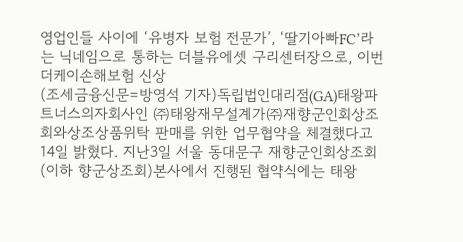영업인들 사이에 ‘유병자 보험 전문가’, ‘딸기아빠FC’라는 닉네임으로 통하는 더블유에셋 구리센터장으로, 이번 더케이손해보험 신상
(조세금융신문=방영석 기자)독립법인대리점(GA)태왕파트너스의자회사인 ㈜태왕재무설계가㈜재향군인회상조회와상조상품위탁 판매를 위한 업무협약을 체결했다고 14일 밝혔다. 지난3일 서울 동대문구 재향군인회상조회(이하 향군상조회)본사에서 진행된 협약식에는 태왕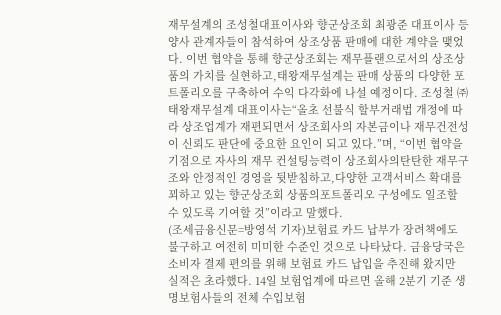재무설계의 조성철대표이사와 향군상조회 최광준 대표이사 등 양사 관계자들이 참석하여 상조상품 판매에 대한 계약을 맺었다. 이번 협약을 통해 향군상조회는 재무플랜으로서의 상조상품의 가치를 실현하고,태왕재무설계는 판매 상품의 다양한 포트폴리오를 구축하여 수익 다각화에 나설 예정이다. 조성철 ㈜태왕재무설계 대표이사는“올초 선불식 할부거래법 개정에 따라 상조업계가 재편되면서 상조회사의 자본금이나 재무건전성이 신뢰도 판단에 중요한 요인이 되고 있다.”며, “이번 협약을 기점으로 자사의 재무 컨설팅능력이 상조회사의탄탄한 재무구조와 안정적인 경영을 뒷받침하고,다양한 고객서비스 확대를 꾀하고 있는 향군상조회 상품의포트폴리오 구성에도 일조할 수 있도록 기여할 것”이라고 말했다.
(조세금융신문=방영석 기자)보험료 카드 납부가 장려책에도 불구하고 여전히 미미한 수준인 것으로 나타났다. 금융당국은 소비자 결제 편의를 위해 보험료 카드 납입을 추진해 왔지만 실적은 초라했다. 14일 보험업계에 따르면 올해 2분기 기준 생명보험사들의 전체 수입보험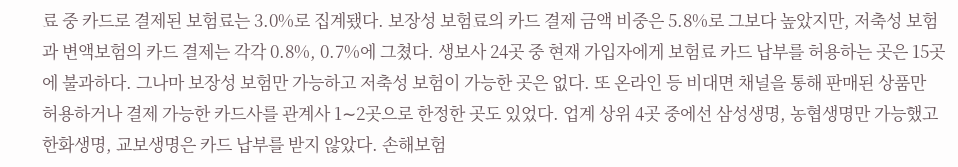료 중 카드로 결제된 보험료는 3.0%로 집계됐다. 보장성 보험료의 카드 결제 금액 비중은 5.8%로 그보다 높았지만, 저축성 보험과 변액보험의 카드 결제는 각각 0.8%, 0.7%에 그쳤다. 생보사 24곳 중 현재 가입자에게 보험료 카드 납부를 허용하는 곳은 15곳에 불과하다. 그나마 보장성 보험만 가능하고 저축성 보험이 가능한 곳은 없다. 또 온라인 등 비대면 채널을 통해 판매된 상품만 허용하거나 결제 가능한 카드사를 관계사 1∼2곳으로 한정한 곳도 있었다. 업계 상위 4곳 중에선 삼성생명, 농협생명만 가능했고 한화생명, 교보생명은 카드 납부를 받지 않았다. 손해보험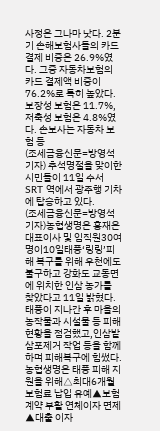사정은 그나마 낫다. 2분기 손해보험사들의 카드 결제 비중은 26.9%였다. 그중 자동차보험의 카드 결제액 비중이 76.2%로 특히 높았다. 보장성 보험은 11.7%, 저축성 보험은 4.8%였다. 손보사는 자동차 보험 등
(조세금융신문=방영석 기자) 추석명절을 맞이한 시민들이 11일 수서 SRT 역에서 광주행 기차에 탑승하고 있다.
(조세금융신문=방영석 기자)농협생명은 홍재은 대표이사 및 임직원30여명이10일태풍‘링링’피해 복구를 위해 우천에도 불구하고 강화도 교동면에 위치한 인삼 농가를 찾았다고 11일 밝혔다. 태풍이 지나간 후 마을의 농작물과 시설물 등 피해 현황을 점검했고,인삼밭 삼포제거 작업 등을 함께하며 피해복구에 힘썼다. 농협생명은 태풍 피해 지원을 위해△최대6개월 보험료 납입 유예▲보험계약 부활 연체이자 면제▲대출 이자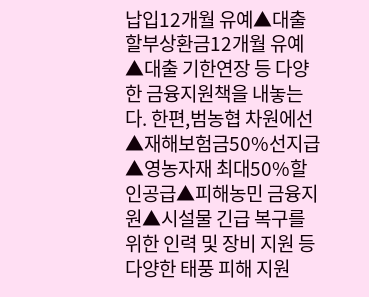납입12개월 유예▲대출 할부상환금12개월 유예▲대출 기한연장 등 다양한 금융지원책을 내놓는다. 한편,범농협 차원에선▲재해보험금50%선지급▲영농자재 최대50%할인공급▲피해농민 금융지원▲시설물 긴급 복구를 위한 인력 및 장비 지원 등 다양한 태풍 피해 지원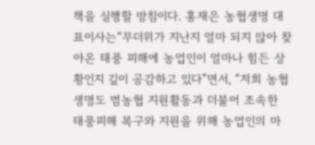책을 실행할 방침이다. 홍재은 농협생명 대표이사는“무더위가 지난지 얼마 되지 않아 찾아온 태풍 피해에 농업인이 얼마나 힘든 상황인지 깊이 공감하고 있다”면서, “저희 농협생명도 범농협 지원활동과 더불어 조속한 태풍피해 복구와 지원을 위해 농업인의 마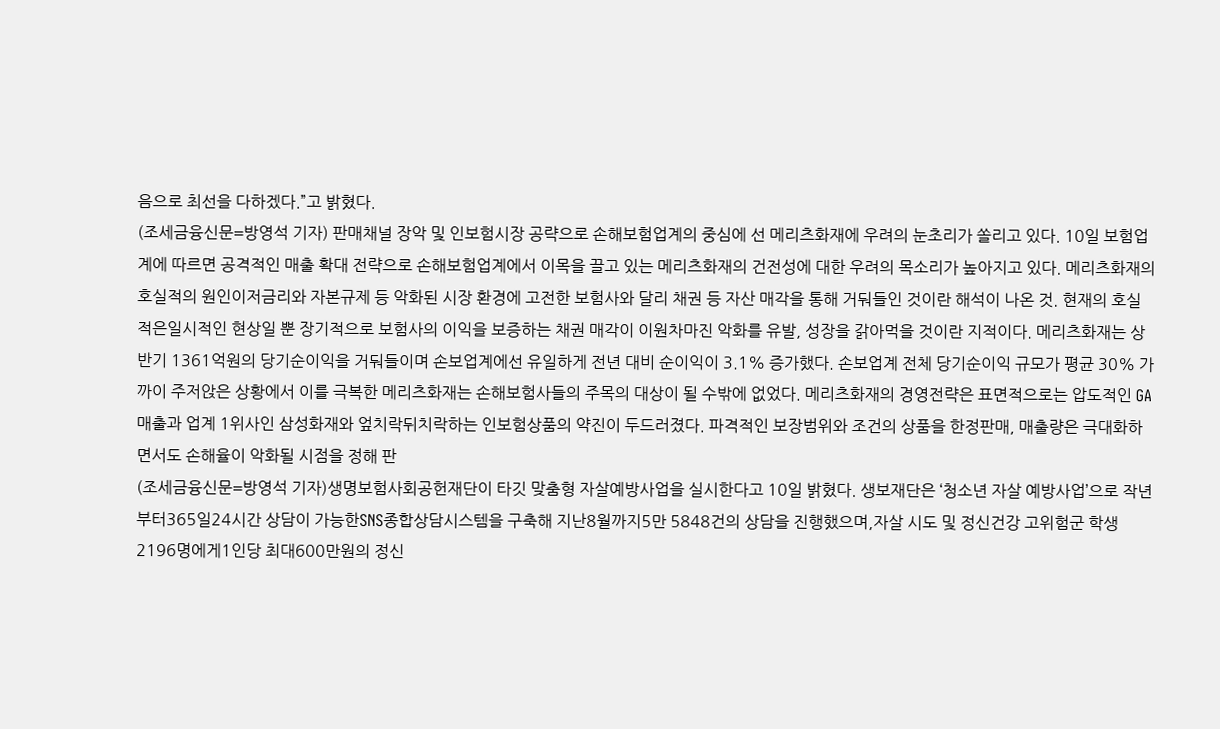음으로 최선을 다하겠다.”고 밝혔다.
(조세금융신문=방영석 기자) 판매채널 장악 및 인보험시장 공략으로 손해보험업계의 중심에 선 메리츠화재에 우려의 눈초리가 쏠리고 있다. 10일 보험업계에 따르면 공격적인 매출 확대 전략으로 손해보험업계에서 이목을 끌고 있는 메리츠화재의 건전성에 대한 우려의 목소리가 높아지고 있다. 메리츠화재의 호실적의 원인이저금리와 자본규제 등 악화된 시장 환경에 고전한 보험사와 달리 채권 등 자산 매각을 통해 거둬들인 것이란 해석이 나온 것. 현재의 호실적은일시적인 현상일 뿐 장기적으로 보험사의 이익을 보증하는 채권 매각이 이원차마진 악화를 유발, 성장을 갉아먹을 것이란 지적이다. 메리츠화재는 상반기 1361억원의 당기순이익을 거둬들이며 손보업계에선 유일하게 전년 대비 순이익이 3.1% 증가했다. 손보업계 전체 당기순이익 규모가 평균 30% 가까이 주저앉은 상황에서 이를 극복한 메리츠화재는 손해보험사들의 주목의 대상이 될 수밖에 없었다. 메리츠화재의 경영전략은 표면적으로는 압도적인 GA매출과 업계 1위사인 삼성화재와 엎치락뒤치락하는 인보험상품의 약진이 두드러졌다. 파격적인 보장범위와 조건의 상품을 한정판매, 매출량은 극대화하면서도 손해율이 악화될 시점을 정해 판
(조세금융신문=방영석 기자)생명보험사회공헌재단이 타깃 맞춤형 자살예방사업을 실시한다고 10일 밝혔다. 생보재단은 ‘청소년 자살 예방사업’으로 작년부터365일24시간 상담이 가능한SNS종합상담시스템을 구축해 지난8월까지5만 5848건의 상담을 진행했으며,자살 시도 및 정신건강 고위험군 학생2196명에게1인당 최대600만원의 정신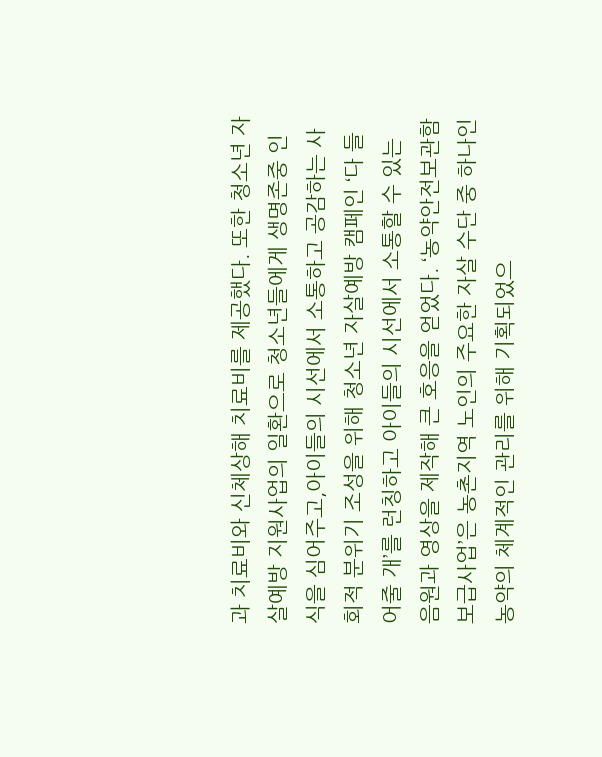과 치료비와 신체상해 치료비를 제공했다. 또한 청소년 자살예방 지원사업의 일환으로 청소년들에게 생명존중 인식을 심어주고,아이들의 시선에서 소통하고 공감하는 사회적 분위기 조성을 위해 청소년 자살예방 캠페인 ‘다 들어줄 개’를 런칭하고 아이들의 시선에서 소통할 수 있는 음원과 영상을 제작해 큰 호응을 얻었다. ‘농약안전보관함 보급사업’은 농촌지역 노인의 주요한 자살 수단 중 하나인 농약의 체계적인 관리를 위해 기획되었으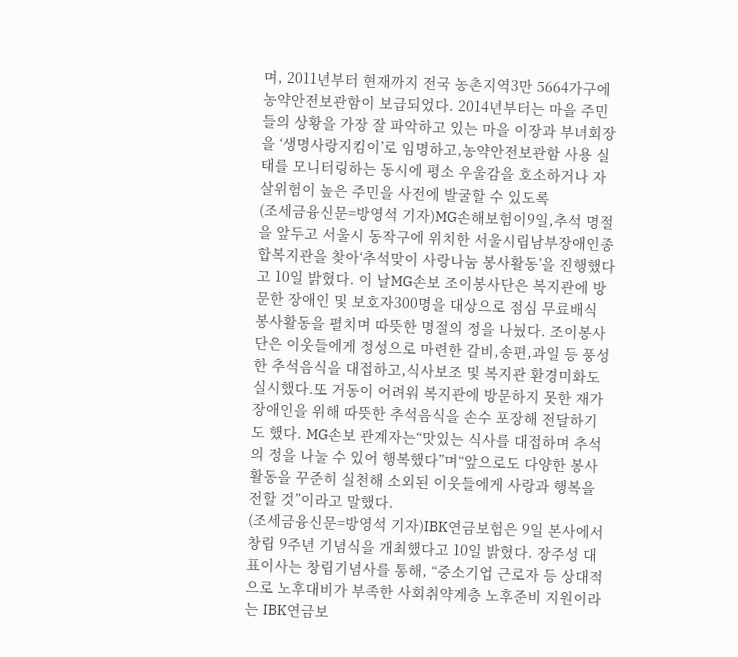며, 2011년부터 현재까지 전국 농촌지역3만 5664가구에 농약안전보관함이 보급되었다. 2014년부터는 마을 주민들의 상황을 가장 잘 파악하고 있는 마을 이장과 부녀회장을 ‘생명사랑지킴이’로 임명하고,농약안전보관함 사용 실태를 모니터링하는 동시에 평소 우울감을 호소하거나 자살위험이 높은 주민을 사전에 발굴할 수 있도록
(조세금융신문=방영석 기자)MG손해보험이9일,추석 명절을 앞두고 서울시 동작구에 위치한 서울시립남부장애인종합복지관을 찾아‘추석맞이 사랑나눔 봉사활동’을 진행했다고 10일 밝혔다. 이 날MG손보 조이봉사단은 복지관에 방문한 장애인 및 보호자300명을 대상으로 점심 무료배식 봉사활동을 펼치며 따뜻한 명절의 정을 나눴다. 조이봉사단은 이웃들에게 정성으로 마련한 갈비,송편,과일 등 풍성한 추석음식을 대접하고,식사보조 및 복지관 환경미화도 실시했다.또 거동이 어려워 복지관에 방문하지 못한 재가 장애인을 위해 따뜻한 추석음식을 손수 포장해 전달하기도 했다. MG손보 관계자는“맛있는 식사를 대접하며 추석의 정을 나눌 수 있어 행복했다”며“앞으로도 다양한 봉사활동을 꾸준히 실천해 소외된 이웃들에게 사랑과 행복을 전할 것”이라고 말했다.
(조세금융신문=방영석 기자)IBK연금보험은 9일 본사에서 창립 9주년 기념식을 개최했다고 10일 밝혔다. 장주성 대표이사는 창립기념사를 통해, “중소기업 근로자 등 상대적으로 노후대비가 부족한 사회취약계층 노후준비 지원이라는 IBK연금보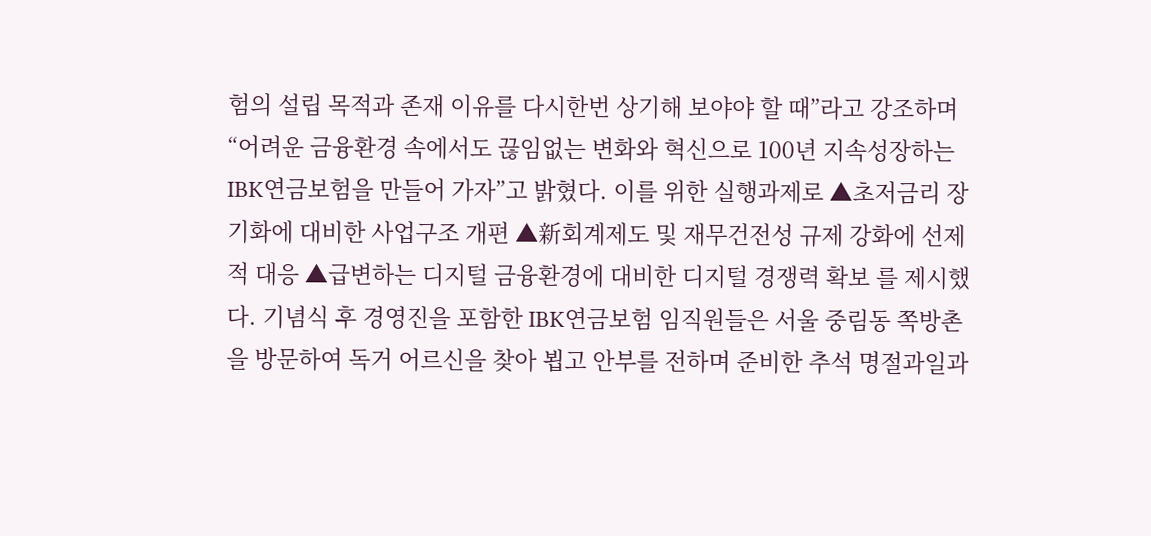험의 설립 목적과 존재 이유를 다시한번 상기해 보야야 할 때”라고 강조하며“어려운 금융환경 속에서도 끊임없는 변화와 혁신으로 100년 지속성장하는 IBK연금보험을 만들어 가자”고 밝혔다. 이를 위한 실행과제로 ▲초저금리 장기화에 대비한 사업구조 개편 ▲新회계제도 및 재무건전성 규제 강화에 선제적 대응 ▲급변하는 디지털 금융환경에 대비한 디지털 경쟁력 확보 를 제시했다. 기념식 후 경영진을 포함한 IBK연금보험 임직원들은 서울 중림동 쪽방촌을 방문하여 독거 어르신을 찾아 뵙고 안부를 전하며 준비한 추석 명절과일과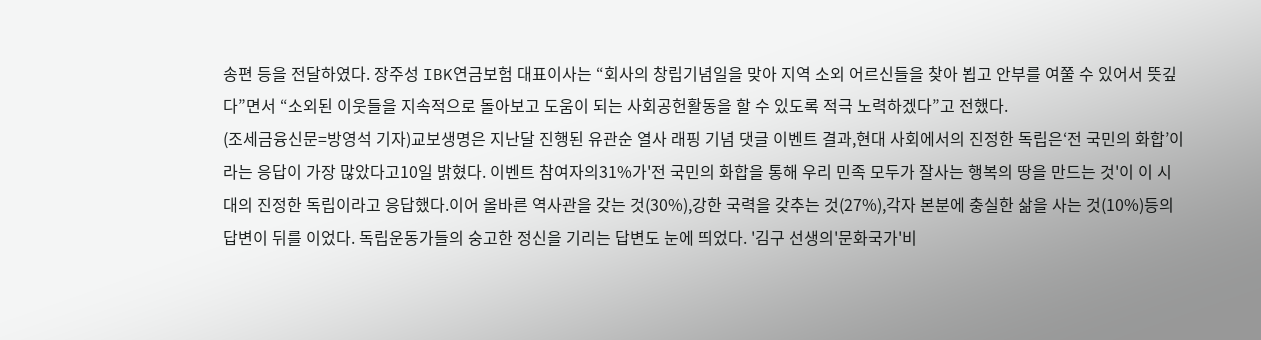송편 등을 전달하였다. 장주성 IBK연금보험 대표이사는 “회사의 창립기념일을 맞아 지역 소외 어르신들을 찾아 뵙고 안부를 여쭐 수 있어서 뜻깊다”면서 “소외된 이웃들을 지속적으로 돌아보고 도움이 되는 사회공헌활동을 할 수 있도록 적극 노력하겠다”고 전했다.
(조세금융신문=방영석 기자)교보생명은 지난달 진행된 유관순 열사 래핑 기념 댓글 이벤트 결과,현대 사회에서의 진정한 독립은‘전 국민의 화합’이라는 응답이 가장 많았다고10일 밝혔다. 이벤트 참여자의31%가'전 국민의 화합을 통해 우리 민족 모두가 잘사는 행복의 땅을 만드는 것'이 이 시대의 진정한 독립이라고 응답했다.이어 올바른 역사관을 갖는 것(30%),강한 국력을 갖추는 것(27%),각자 본분에 충실한 삶을 사는 것(10%)등의 답변이 뒤를 이었다. 독립운동가들의 숭고한 정신을 기리는 답변도 눈에 띄었다. '김구 선생의'문화국가'비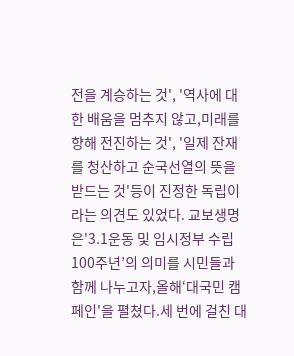전을 계승하는 것', '역사에 대한 배움을 멈추지 않고,미래를 향해 전진하는 것', '일제 잔재를 청산하고 순국선열의 뜻을 받드는 것'등이 진정한 독립이라는 의견도 있었다. 교보생명은'3.1운동 및 임시정부 수립100주년’의 의미를 시민들과 함께 나누고자,올해‘대국민 캠페인'을 펼쳤다.세 번에 걸친 대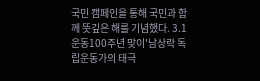국민 캠페인을 통해 국민과 함께 뜻깊은 해를 기념했다. 3.1운동100주년 맞이'남상락 독립운동가의 태극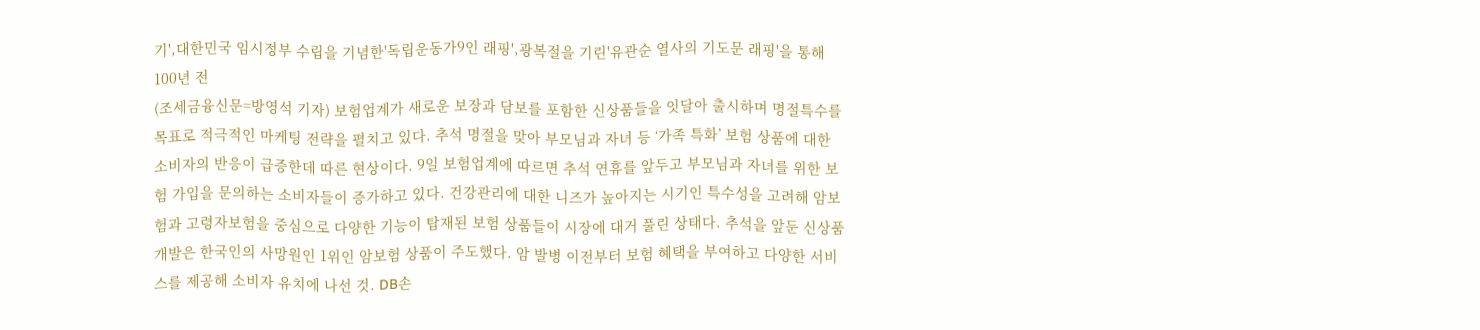기',대한민국 임시정부 수립을 기념한'독립운동가9인 래핑',광복절을 기린'유관순 열사의 기도문 래핑'을 통해100년 전
(조세금융신문=방영석 기자) 보험업계가 새로운 보장과 담보를 포함한 신상품들을 잇달아 출시하며 명절특수를 목표로 적극적인 마케팅 전략을 펼치고 있다. 추석 명절을 맞아 부모님과 자녀 등 ‘가족 특화’ 보험 상품에 대한 소비자의 반응이 급증한데 따른 현상이다. 9일 보험업계에 따르면 추석 연휴를 앞두고 부모님과 자녀를 위한 보험 가입을 문의하는 소비자들이 증가하고 있다. 건강관리에 대한 니즈가 높아지는 시기인 특수성을 고려해 암보험과 고령자보험을 중심으로 다양한 기능이 탑재된 보험 상품들이 시장에 대거 풀린 상태다. 추석을 앞둔 신상품 개발은 한국인의 사망원인 1위인 암보험 상품이 주도했다. 암 발병 이전부터 보험 혜택을 부여하고 다양한 서비스를 제공해 소비자 유치에 나선 것. DB손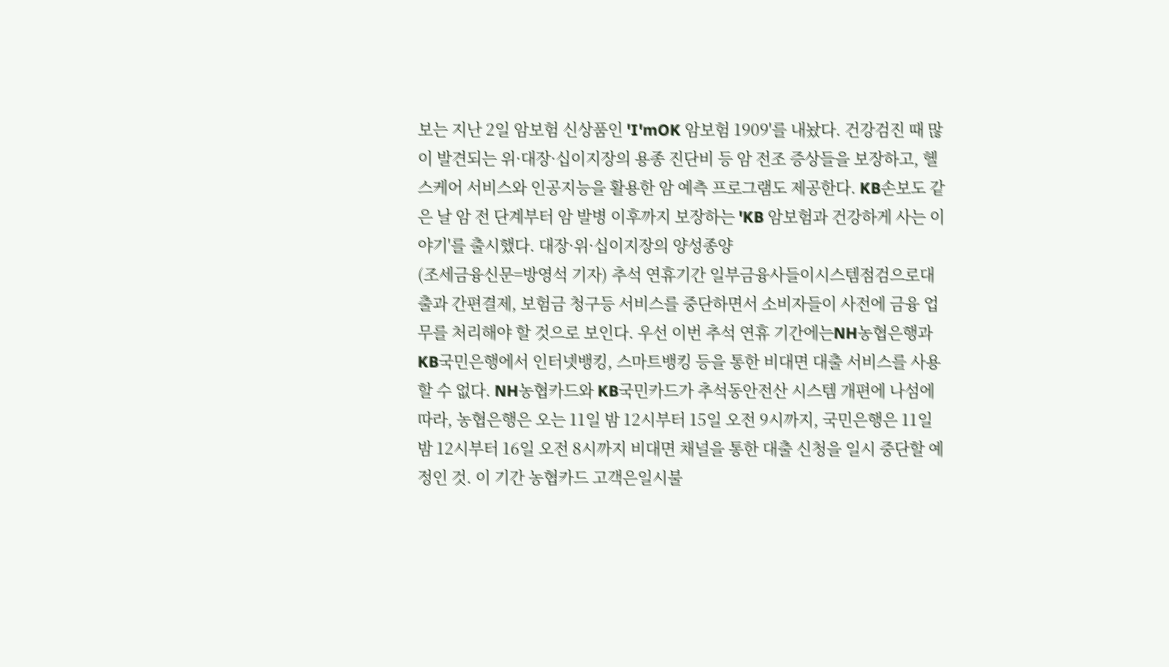보는 지난 2일 암보험 신상품인 'I'mOK 암보험 1909'를 내놨다. 건강검진 때 많이 발견되는 위·대장·십이지장의 용종 진단비 등 암 전조 증상들을 보장하고, 헬스케어 서비스와 인공지능을 활용한 암 예측 프로그램도 제공한다. KB손보도 같은 날 암 전 단계부터 암 발병 이후까지 보장하는 'KB 암보험과 건강하게 사는 이야기'를 출시했다. 대장·위·십이지장의 양성종양
(조세금융신문=방영석 기자) 추석 연휴기간 일부금융사들이시스템점검으로대출과 간편결제, 보험금 청구등 서비스를 중단하면서 소비자들이 사전에 금융 업무를 처리해야 할 것으로 보인다. 우선 이번 추석 연휴 기간에는NH농협은행과 KB국민은행에서 인터넷뱅킹, 스마트뱅킹 등을 통한 비대면 대출 서비스를 사용할 수 없다. NH농협카드와 KB국민카드가 추석동안전산 시스템 개편에 나섬에 따라, 농협은행은 오는 11일 밤 12시부터 15일 오전 9시까지, 국민은행은 11일 밤 12시부터 16일 오전 8시까지 비대면 채널을 통한 대출 신청을 일시 중단할 예정인 것. 이 기간 농협카드 고객은일시불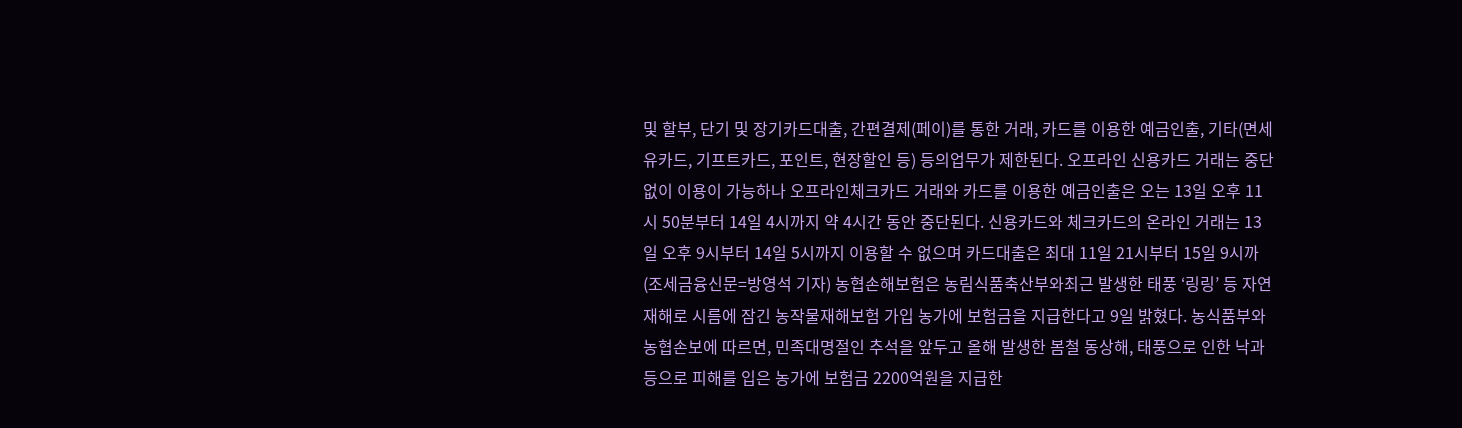및 할부, 단기 및 장기카드대출, 간편결제(페이)를 통한 거래, 카드를 이용한 예금인출, 기타(면세유카드, 기프트카드, 포인트, 현장할인 등) 등의업무가 제한된다. 오프라인 신용카드 거래는 중단 없이 이용이 가능하나 오프라인체크카드 거래와 카드를 이용한 예금인출은 오는 13일 오후 11시 50분부터 14일 4시까지 약 4시간 동안 중단된다. 신용카드와 체크카드의 온라인 거래는 13일 오후 9시부터 14일 5시까지 이용할 수 없으며 카드대출은 최대 11일 21시부터 15일 9시까
(조세금융신문=방영석 기자) 농협손해보험은 농림식품축산부와최근 발생한 태풍 ‘링링’ 등 자연재해로 시름에 잠긴 농작물재해보험 가입 농가에 보험금을 지급한다고 9일 밝혔다. 농식품부와 농협손보에 따르면, 민족대명절인 추석을 앞두고 올해 발생한 봄철 동상해, 태풍으로 인한 낙과 등으로 피해를 입은 농가에 보험금 2200억원을 지급한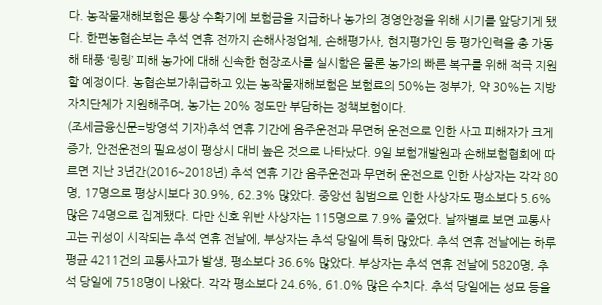다. 농작물재해보험은 통상 수확기에 보험금을 지급하나 농가의 경영안정을 위해 시기를 앞당기게 됐다. 한편농협손보는 추석 연휴 전까지 손해사정업체, 손해평가사, 현지평가인 등 평가인력을 총 가동해 태풍 ‘링링’ 피해 농가에 대해 신속한 현장조사를 실시함은 물론 농가의 빠른 복구를 위해 적극 지원할 예정이다. 농협손보가취급하고 있는 농작물재해보험은 보험료의 50%는 정부가, 약 30%는 지방자치단체가 지원해주며, 농가는 20% 정도만 부담하는 정책보험이다.
(조세금융신문=방영석 기자)추석 연휴 기간에 음주운전과 무면허 운전으로 인한 사고 피해자가 크게 증가, 안전운전의 필요성이 평상시 대비 높은 것으로 나타났다. 9일 보험개발원과 손해보험협회에 따르면 지난 3년간(2016∼2018년) 추석 연휴 기간 음주운전과 무면허 운전으로 인한 사상자는 각각 80명, 17명으로 평상시보다 30.9%, 62.3% 많았다. 중앙선 침범으로 인한 사상자도 평소보다 5.6% 많은 74명으로 집계됐다. 다만 신호 위반 사상자는 115명으로 7.9% 줄었다. 날짜별로 보면 교통사고는 귀성이 시작되는 추석 연휴 전날에, 부상자는 추석 당일에 특히 많았다. 추석 연휴 전날에는 하루 평균 4211건의 교통사고가 발생, 평소보다 36.6% 많았다. 부상자는 추석 연휴 전날에 5820명, 추석 당일에 7518명이 나왔다. 각각 평소보다 24.6%, 61.0% 많은 수치다. 추석 당일에는 성묘 등을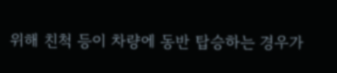위해 친척 등이 차량에 동반 탑승하는 경우가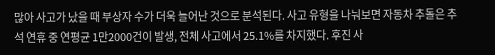많아 사고가 났을 때 부상자 수가 더욱 늘어난 것으로 분석된다. 사고 유형을 나눠보면 자동차 추돌은 추석 연휴 중 연평균 1만2000건이 발생, 전체 사고에서 25.1%를 차지했다. 후진 사